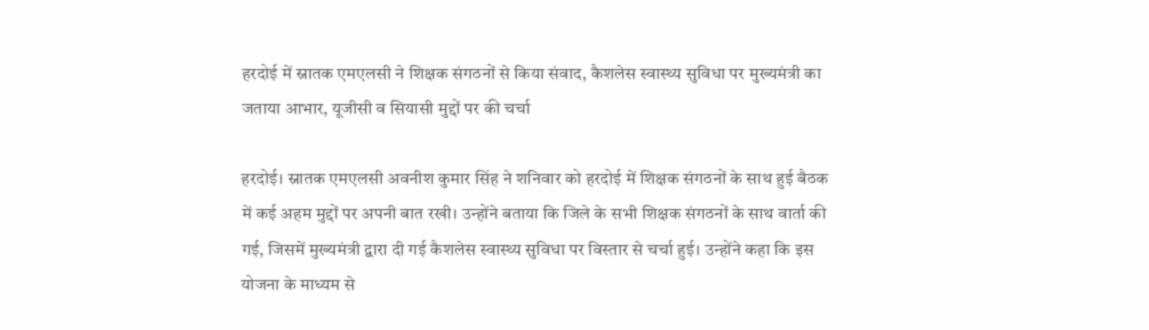हरदोई में स्नातक एमएलसी ने शिक्षक संगठनों से किया संवाद, कैशलेस स्वास्थ्य सुविधा पर मुख्यमंत्री का जताया आभार, यूजीसी व सियासी मुद्दों पर की चर्चा

हरदोई। स्नातक एमएलसी अवनीश कुमार सिंह ने शनिवार को हरदोई में शिक्षक संगठनों के साथ हुई बैठक में कई अहम मुद्दों पर अपनी बात रखी। उन्होंने बताया कि जिले के सभी शिक्षक संगठनों के साथ वार्ता की गई, जिसमें मुख्यमंत्री द्वारा दी गई कैशलेस स्वास्थ्य सुविधा पर विस्तार से चर्चा हुई। उन्होंने कहा कि इस योजना के माध्यम से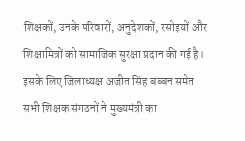शिक्षकों, उनके परिवारों, अनुदेशकों, रसोइयों और शिक्षामित्रों को सामाजिक सुरक्षा प्रदान की गई है। इसके लिए जिलाध्यक्ष अजीत सिंह बब्बन समेत सभी शिक्षक संगठनों ने मुख्यमंत्री का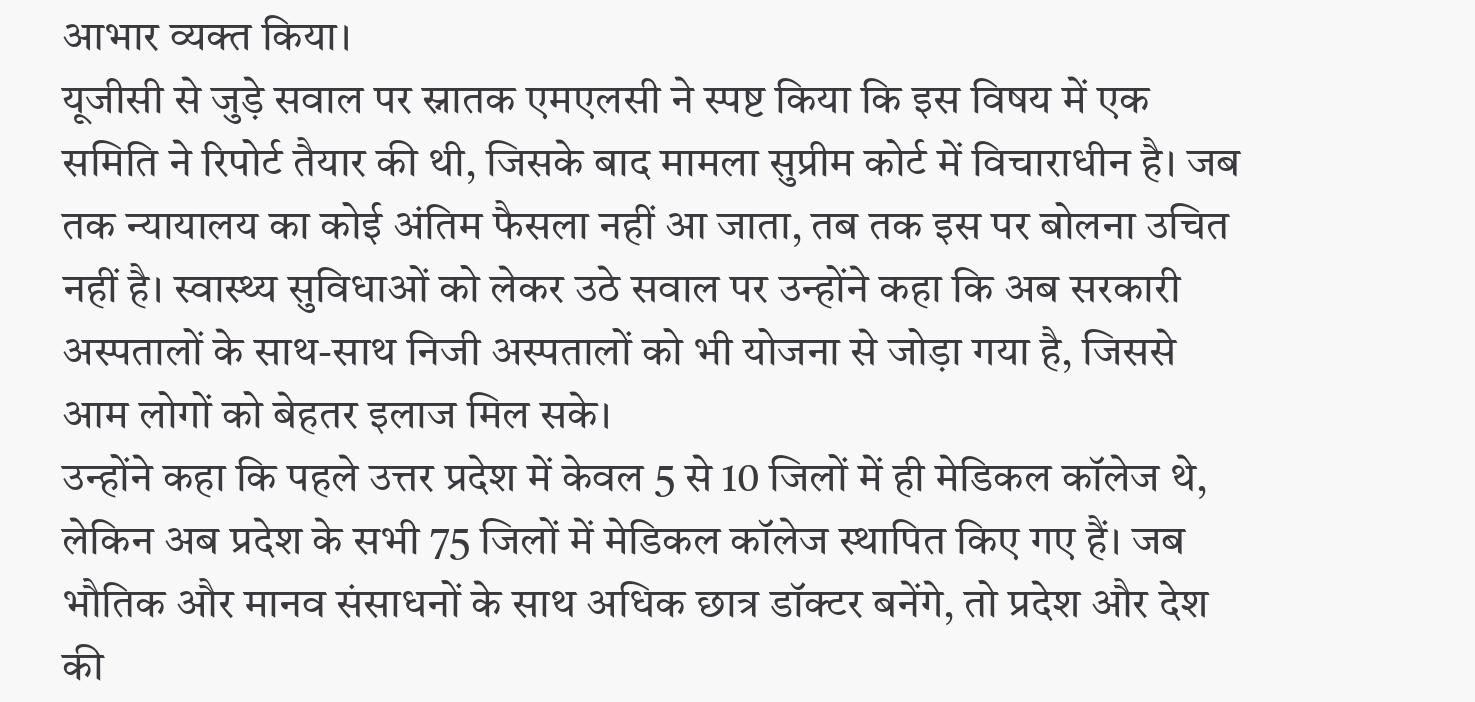आभार व्यक्त किया।
यूजीसी से जुड़े सवाल पर स्नातक एमएलसी ने स्पष्ट किया कि इस विषय में एक समिति ने रिपोर्ट तैयार की थी, जिसके बाद मामला सुप्रीम कोर्ट में विचाराधीन है। जब तक न्यायालय का कोई अंतिम फैसला नहीं आ जाता, तब तक इस पर बोलना उचित नहीं है। स्वास्थ्य सुविधाओं को लेकर उठे सवाल पर उन्होंने कहा कि अब सरकारी अस्पतालों के साथ-साथ निजी अस्पतालों को भी योजना से जोड़ा गया है, जिससे आम लोगों को बेहतर इलाज मिल सके।
उन्होंने कहा कि पहले उत्तर प्रदेश में केवल 5 से 10 जिलों में ही मेडिकल कॉलेज थे, लेकिन अब प्रदेश के सभी 75 जिलों में मेडिकल कॉलेज स्थापित किए गए हैं। जब भौतिक और मानव संसाधनों के साथ अधिक छात्र डॉक्टर बनेंगे, तो प्रदेश और देश की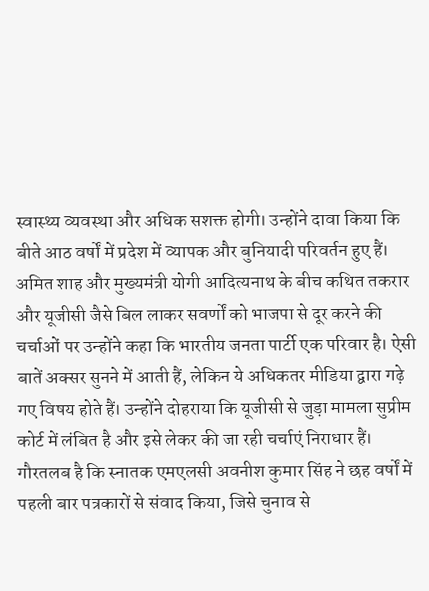स्वास्थ्य व्यवस्था और अधिक सशक्त होगी। उन्होंने दावा किया कि बीते आठ वर्षों में प्रदेश में व्यापक और बुनियादी परिवर्तन हुए हैं।
अमित शाह और मुख्यमंत्री योगी आदित्यनाथ के बीच कथित तकरार और यूजीसी जैसे बिल लाकर सवर्णों को भाजपा से दूर करने की चर्चाओं पर उन्होंने कहा कि भारतीय जनता पार्टी एक परिवार है। ऐसी बातें अक्सर सुनने में आती हैं, लेकिन ये अधिकतर मीडिया द्वारा गढ़े गए विषय होते हैं। उन्होंने दोहराया कि यूजीसी से जुड़ा मामला सुप्रीम कोर्ट में लंबित है और इसे लेकर की जा रही चर्चाएं निराधार हैं।
गौरतलब है कि स्नातक एमएलसी अवनीश कुमार सिंह ने छह वर्षों में पहली बार पत्रकारों से संवाद किया, जिसे चुनाव से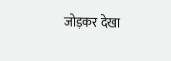जोड़कर देखा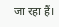जा रहा हैं।